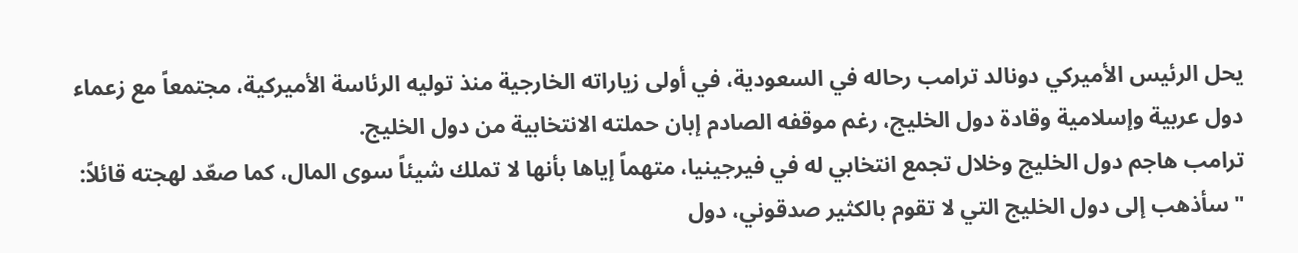يحل الرئيس الأميركي دونالد ترامب رحاله في السعودية، في أولى زياراته الخارجية منذ توليه الرئاسة الأميركية، مجتمعاً مع زعماء دول عربية وإسلامية وقادة دول الخليج، رغم موقفه الصادم إبان حملته الانتخابية من دول الخليج.
ترامب هاجم دول الخليج وخلال تجمع انتخابي له في فيرجينيا، متهماً إياها بأنها لا تملك شيئاً سوى المال، كما صعّد لهجته قائلاً: "سأذهب إلى دول الخليج التي لا تقوم بالكثير صدقوني، دول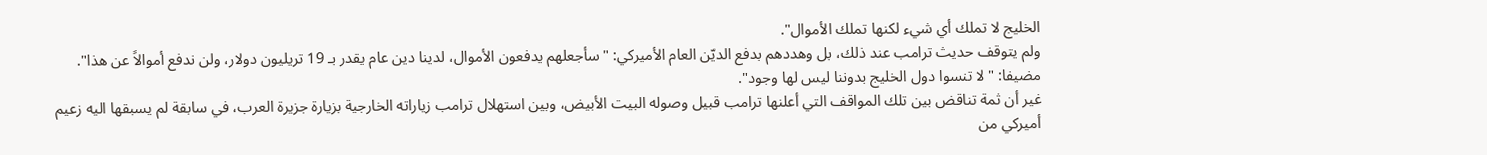الخليج لا تملك أي شيء لكنها تملك الأموال".
ولم يتوقف حديث ترامب عند ذلك، بل وهددهم بدفع الديّن العام الأميركي: "سأجعلهم يدفعون الأموال، لدينا دين عام يقدر بـ 19 تريليون دولار، ولن ندفع أموالاً عن هذا". مضيفا: "لا تنسوا دول الخليج بدوننا ليس لها وجود".
غير أن ثمة تناقض بين تلك المواقف التي أعلنها ترامب قبيل وصوله البيت الأبيض، وبين استهلال ترامب زياراته الخارجية بزيارة جزيرة العرب، في سابقة لم يسبقها اليه زعيم أميركي من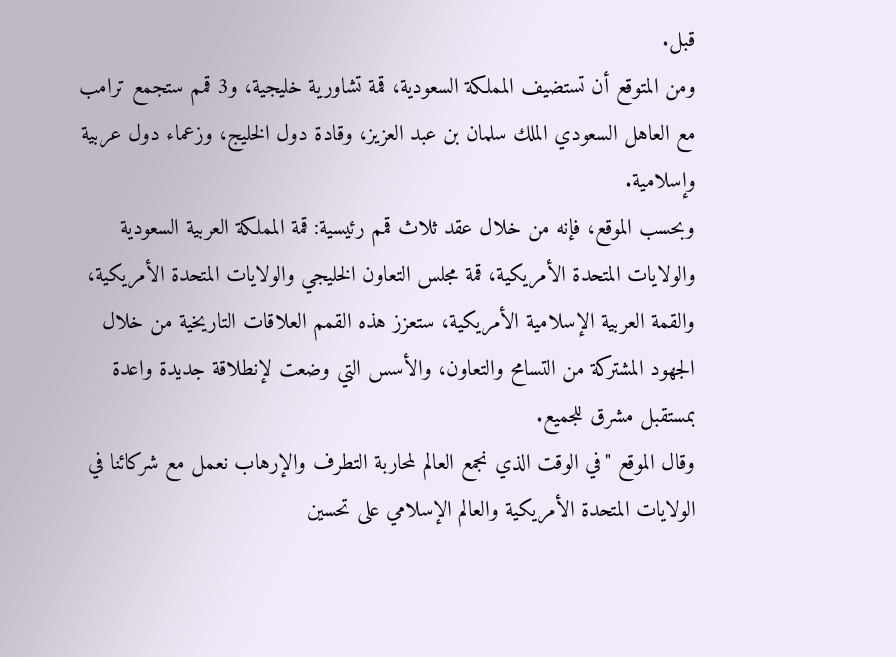قبل.
ومن المتوقع أن تستضيف المملكة السعودية، قمة تشاورية خليجية، و3 قمم ستجمع ترامب مع العاهل السعودي الملك سلمان بن عبد العزيز، وقادة دول الخليج، وزعماء دول عربية وإسلامية.
وبحسب الموقع، فإنه من خلال عقد ثلاث قمم رئيسية: قمة المملكة العربية السعودية والولايات المتحدة الأمريكية، قمة مجلس التعاون الخليجي والولايات المتحدة الأمريكية، والقمة العربية الإسلامية الأمريكية، ستعزز هذه القمم العلاقات التاريخية من خلال الجهود المشتركة من التسامح والتعاون، والأسس التي وضعت لإنطلاقة جديدة واعدة بمستقبل مشرق للجميع.
وقال الموقع "في الوقت الذي نجمع العالم لمحاربة التطرف والإرهاب نعمل مع شركائنا في الولايات المتحدة الأمريكية والعالم الإسلامي على تحسين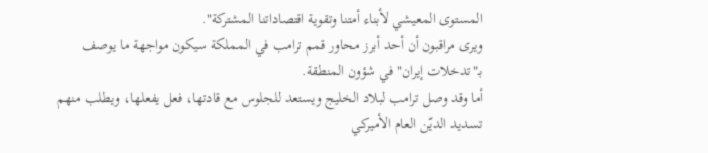المستوى المعيشي لأبناء أمتنا وتقوية اقتصاداتنا المشتركة".
ويرى مراقبون أن أحد أبرز محاور قمم ترامب في المملكة سيكون مواجهة ما يوصف بـ"تدخلات إيران" في شؤون المنطقة.
أما وقد وصل ترامب لبلاد الخليج ويستعد للجلوس مع قادتها، فعل يفعلها، ويطلب منهم تسديد الديّن العام الأميركي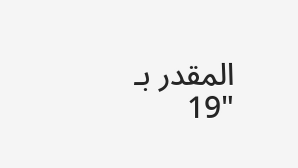المقدر بـ "19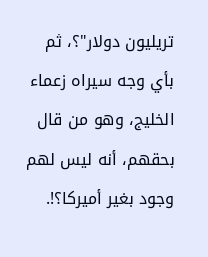تريليون دولار"؟، ثم بأي وجه سيراه زعماء الخليج، وهو من قال بحقهم، أنه ليس لهم وجود بغير أميركا؟!.